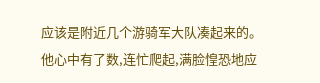应该是附近几个游骑军大队凑起来的。
他心中有了数,连忙爬起,满脸惶恐地应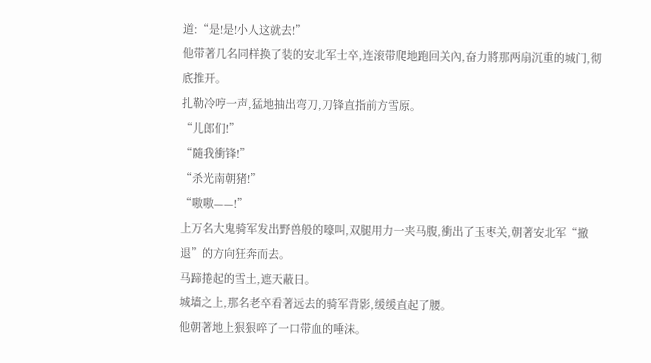道:“是!是!小人这就去!”
他带著几名同样换了装的安北军士卒,连滚带爬地跑回关內,奋力將那两扇沉重的城门,彻底推开。
扎勒冷哼一声,猛地抽出弯刀,刀锋直指前方雪原。
“儿郎们!”
“隨我衝锋!”
“杀光南朝猪!”
“嗷嗷——!”
上万名大鬼骑军发出野兽般的嚎叫,双腿用力一夹马腹,衝出了玉枣关,朝著安北军“撤退”的方向狂奔而去。
马蹄捲起的雪土,遮天蔽日。
城墙之上,那名老卒看著远去的骑军背影,缓缓直起了腰。
他朝著地上狠狠啐了一口带血的唾沫。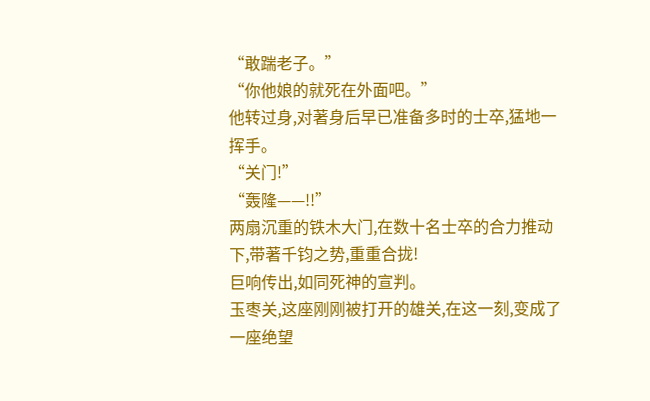“敢踹老子。”
“你他娘的就死在外面吧。”
他转过身,对著身后早已准备多时的士卒,猛地一挥手。
“关门!”
“轰隆——!!”
两扇沉重的铁木大门,在数十名士卒的合力推动下,带著千钧之势,重重合拢!
巨响传出,如同死神的宣判。
玉枣关,这座刚刚被打开的雄关,在这一刻,变成了一座绝望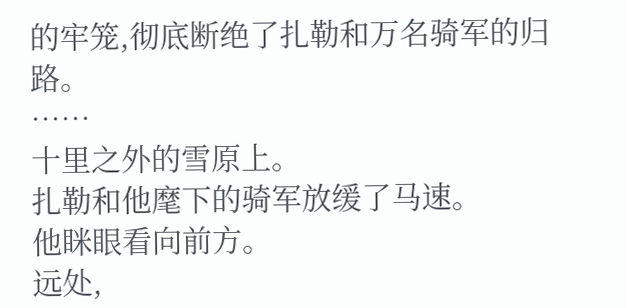的牢笼,彻底断绝了扎勒和万名骑军的归路。
……
十里之外的雪原上。
扎勒和他麾下的骑军放缓了马速。
他眯眼看向前方。
远处,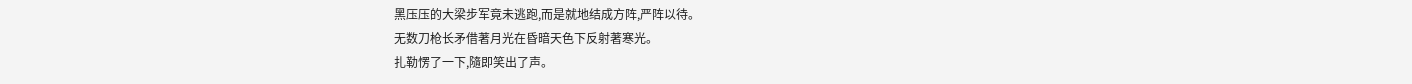黑压压的大梁步军竟未逃跑,而是就地结成方阵,严阵以待。
无数刀枪长矛借著月光在昏暗天色下反射著寒光。
扎勒愣了一下,隨即笑出了声。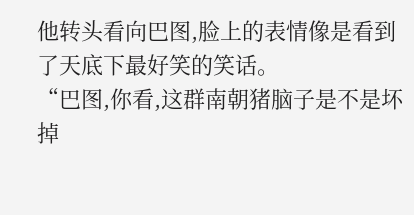他转头看向巴图,脸上的表情像是看到了天底下最好笑的笑话。
“巴图,你看,这群南朝猪脑子是不是坏掉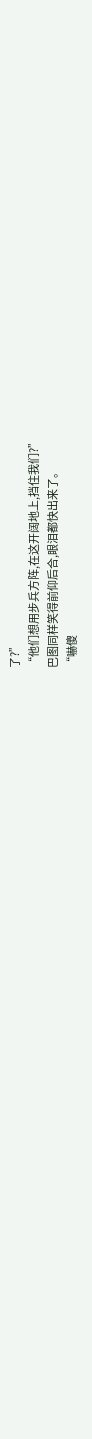了?”
“他们想用步兵方阵,在这开阔地上,挡住我们?”
巴图同样笑得前仰后合,眼泪都快出来了。
“嚇傻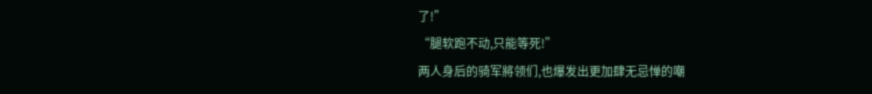了!”
“腿软跑不动,只能等死!”
两人身后的骑军將领们,也爆发出更加肆无忌惮的嘲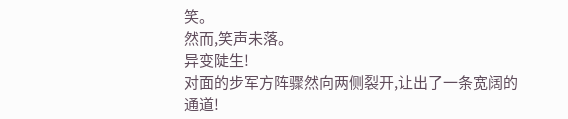笑。
然而,笑声未落。
异变陡生!
对面的步军方阵骤然向两侧裂开,让出了一条宽阔的通道!